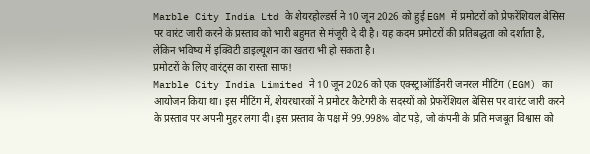Marble City India Ltd के शेयरहोल्डर्स ने 10 जून 2026 को हुई EGM में प्रमोटरों को प्रेफरेंशियल बेसिस पर वारंट जारी करने के प्रस्ताव को भारी बहुमत से मंजूरी दे दी है। यह कदम प्रमोटरों की प्रतिबद्धता को दर्शाता है, लेकिन भविष्य में इक्विटी डाइल्यूशन का खतरा भी हो सकता है।
प्रमोटरों के लिए वारंट्स का रास्ता साफ!
Marble City India Limited ने 10 जून 2026 को एक एक्स्ट्राऑर्डिनरी जनरल मीटिंग (EGM) का आयोजन किया था। इस मीटिंग में, शेयरधारकों ने प्रमोटर कैटेगरी के सदस्यों को प्रेफरेंशियल बेसिस पर वारंट जारी करने के प्रस्ताव पर अपनी मुहर लगा दी। इस प्रस्ताव के पक्ष में 99.998% वोट पड़े, जो कंपनी के प्रति मजबूत विश्वास को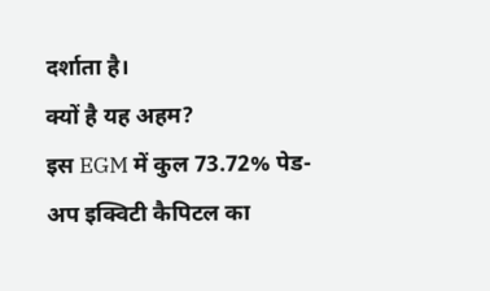दर्शाता है।
क्यों है यह अहम?
इस EGM में कुल 73.72% पेड-अप इक्विटी कैपिटल का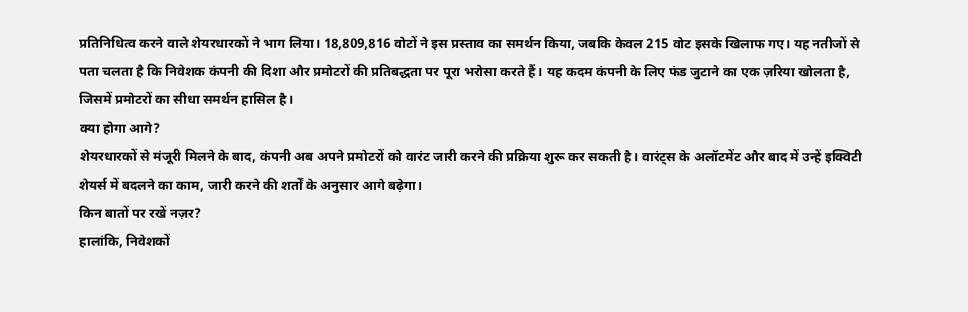प्रतिनिधित्व करने वाले शेयरधारकों ने भाग लिया। 18,809,816 वोटों ने इस प्रस्ताव का समर्थन किया, जबकि केवल 215 वोट इसके खिलाफ गए। यह नतीजों से पता चलता है कि निवेशक कंपनी की दिशा और प्रमोटरों की प्रतिबद्धता पर पूरा भरोसा करते हैं। यह कदम कंपनी के लिए फंड जुटाने का एक ज़रिया खोलता है, जिसमें प्रमोटरों का सीधा समर्थन हासिल है।
क्या होगा आगे?
शेयरधारकों से मंजूरी मिलने के बाद, कंपनी अब अपने प्रमोटरों को वारंट जारी करने की प्रक्रिया शुरू कर सकती है। वारंट्स के अलॉटमेंट और बाद में उन्हें इक्विटी शेयर्स में बदलने का काम, जारी करने की शर्तों के अनुसार आगे बढ़ेगा।
किन बातों पर रखें नज़र?
हालांकि, निवेशकों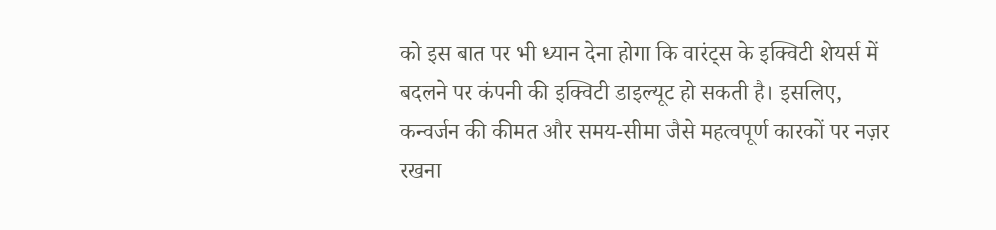को इस बात पर भी ध्यान देना होगा कि वारंट्स के इक्विटी शेयर्स में बदलने पर कंपनी की इक्विटी डाइल्यूट हो सकती है। इसलिए, कन्वर्जन की कीमत और समय-सीमा जैसे महत्वपूर्ण कारकों पर नज़र रखना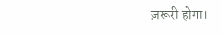ज़रूरी होगा।